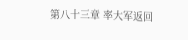第八十三章 率大军返回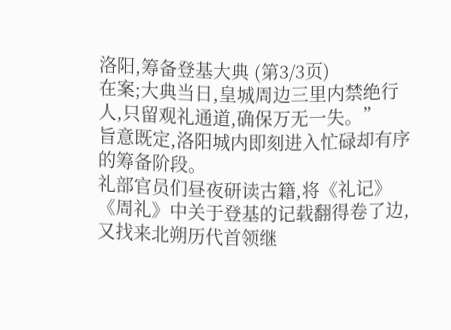洛阳,筹备登基大典 (第3/3页)
在案;大典当日,皇城周边三里内禁绝行人,只留观礼通道,确保万无一失。”
旨意既定,洛阳城内即刻进入忙碌却有序的筹备阶段。
礼部官员们昼夜研读古籍,将《礼记》《周礼》中关于登基的记载翻得卷了边,又找来北朔历代首领继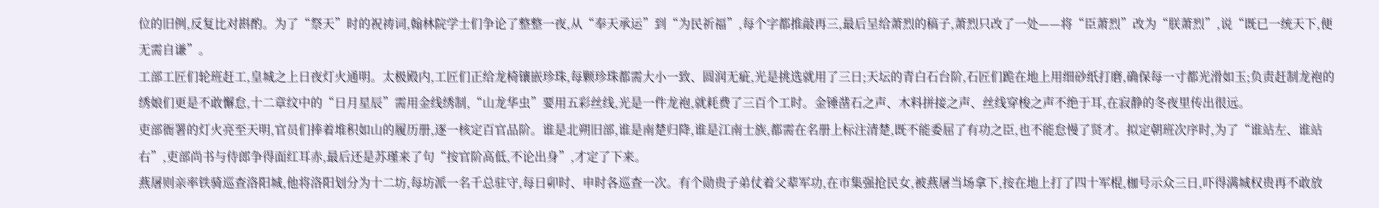位的旧例,反复比对斟酌。为了“祭天”时的祝祷词,翰林院学士们争论了整整一夜,从“奉天承运”到“为民祈福”,每个字都推敲再三,最后呈给萧烈的稿子,萧烈只改了一处——将“臣萧烈”改为“朕萧烈”,说“既已一统天下,便无需自谦”。
工部工匠们轮班赶工,皇城之上日夜灯火通明。太极殿内,工匠们正给龙椅镶嵌珍珠,每颗珍珠都需大小一致、圆润无疵,光是挑选就用了三日;天坛的青白石台阶,石匠们跪在地上用细砂纸打磨,确保每一寸都光滑如玉;负责赶制龙袍的绣娘们更是不敢懈怠,十二章纹中的“日月星辰”需用金线绣制,“山龙华虫”要用五彩丝线,光是一件龙袍,就耗费了三百个工时。金锤凿石之声、木料拼接之声、丝线穿梭之声不绝于耳,在寂静的冬夜里传出很远。
吏部衙署的灯火亮至天明,官员们捧着堆积如山的履历册,逐一核定百官品阶。谁是北朔旧部,谁是南楚归降,谁是江南士族,都需在名册上标注清楚,既不能委屈了有功之臣,也不能怠慢了贤才。拟定朝班次序时,为了“谁站左、谁站右”,吏部尚书与侍郎争得面红耳赤,最后还是苏瑾来了句“按官阶高低,不论出身”,才定了下来。
燕屠则亲率铁骑巡查洛阳城,他将洛阳划分为十二坊,每坊派一名千总驻守,每日卯时、申时各巡查一次。有个勋贵子弟仗着父辈军功,在市集强抢民女,被燕屠当场拿下,按在地上打了四十军棍,枷号示众三日,吓得满城权贵再不敢放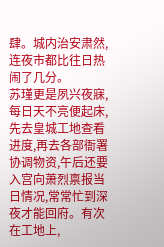肆。城内治安肃然,连夜市都比往日热闹了几分。
苏瑾更是夙兴夜寐,每日天不亮便起床,先去皇城工地查看进度,再去各部衙署协调物资,午后还要入宫向萧烈禀报当日情况,常常忙到深夜才能回府。有次在工地上,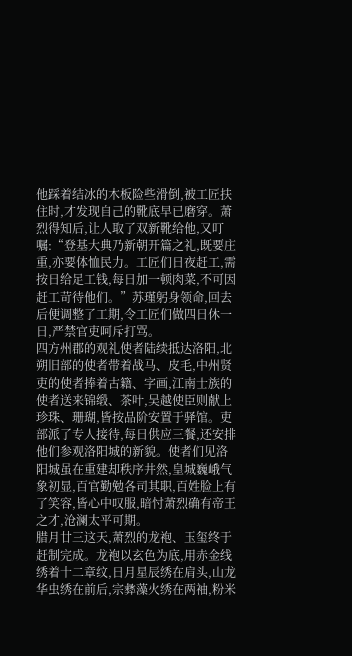他踩着结冰的木板险些滑倒,被工匠扶住时,才发现自己的靴底早已磨穿。萧烈得知后,让人取了双新靴给他,又叮嘱:“登基大典乃新朝开篇之礼,既要庄重,亦要体恤民力。工匠们日夜赶工,需按日给足工钱,每日加一顿肉菜,不可因赶工苛待他们。”苏瑾躬身领命,回去后便调整了工期,令工匠们做四日休一日,严禁官吏呵斥打骂。
四方州郡的观礼使者陆续抵达洛阳,北朔旧部的使者带着战马、皮毛,中州贤吏的使者捧着古籍、字画,江南士族的使者送来锦缎、茶叶,吴越使臣则献上珍珠、珊瑚,皆按品阶安置于驿馆。吏部派了专人接待,每日供应三餐,还安排他们参观洛阳城的新貌。使者们见洛阳城虽在重建却秩序井然,皇城巍峨气象初显,百官勤勉各司其职,百姓脸上有了笑容,皆心中叹服,暗忖萧烈确有帝王之才,沧澜太平可期。
腊月廿三这天,萧烈的龙袍、玉玺终于赶制完成。龙袍以玄色为底,用赤金线绣着十二章纹,日月星辰绣在肩头,山龙华虫绣在前后,宗彝藻火绣在两袖,粉米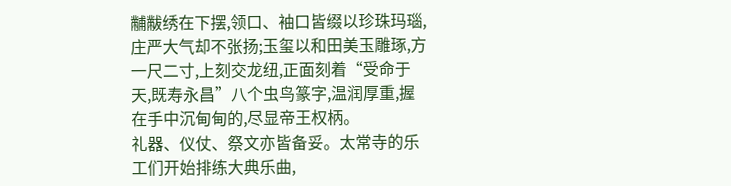黼黻绣在下摆,领口、袖口皆缀以珍珠玛瑙,庄严大气却不张扬;玉玺以和田美玉雕琢,方一尺二寸,上刻交龙纽,正面刻着“受命于天,既寿永昌”八个虫鸟篆字,温润厚重,握在手中沉甸甸的,尽显帝王权柄。
礼器、仪仗、祭文亦皆备妥。太常寺的乐工们开始排练大典乐曲,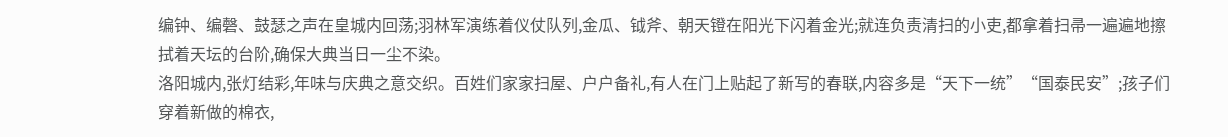编钟、编磬、鼓瑟之声在皇城内回荡;羽林军演练着仪仗队列,金瓜、钺斧、朝天镫在阳光下闪着金光;就连负责清扫的小吏,都拿着扫帚一遍遍地擦拭着天坛的台阶,确保大典当日一尘不染。
洛阳城内,张灯结彩,年味与庆典之意交织。百姓们家家扫屋、户户备礼,有人在门上贴起了新写的春联,内容多是“天下一统”“国泰民安”;孩子们穿着新做的棉衣,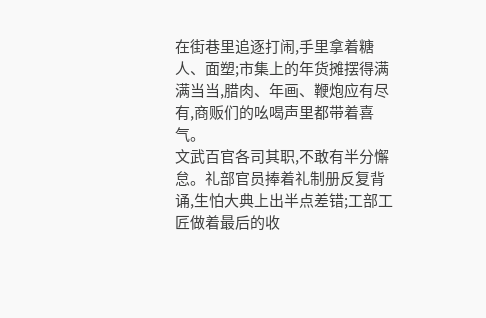在街巷里追逐打闹,手里拿着糖人、面塑;市集上的年货摊摆得满满当当,腊肉、年画、鞭炮应有尽有,商贩们的吆喝声里都带着喜气。
文武百官各司其职,不敢有半分懈怠。礼部官员捧着礼制册反复背诵,生怕大典上出半点差错;工部工匠做着最后的收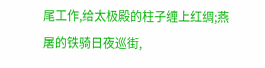尾工作,给太极殿的柱子缠上红绸;燕屠的铁骑日夜巡街,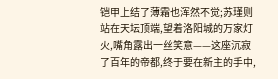铠甲上结了薄霜也浑然不觉;苏瑾则站在天坛顶端,望着洛阳城的万家灯火,嘴角露出一丝笑意——这座沉寂了百年的帝都,终于要在新主的手中,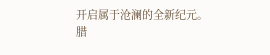开启属于沧澜的全新纪元。
腊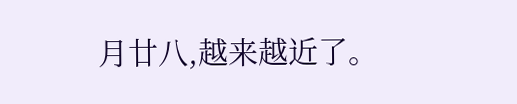月廿八,越来越近了。